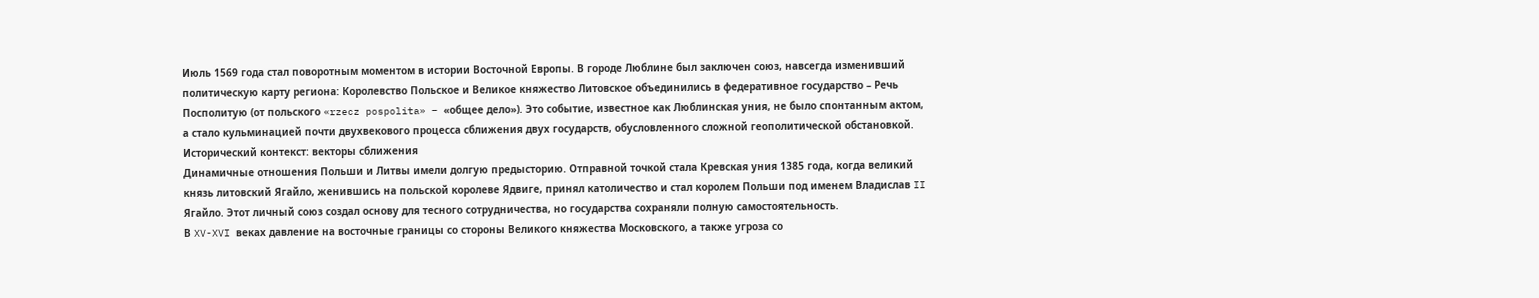Июль 1569 года стал поворотным моментом в истории Восточной Европы. В городе Люблине был заключен союз, навсегда изменивший политическую карту региона: Королевство Польское и Великое княжество Литовское объединились в федеративное государство – Речь Посполитую (от польского «rzecz pospolita» – «общее дело»). Это событие, известное как Люблинская уния, не было спонтанным актом, а стало кульминацией почти двухвекового процесса сближения двух государств, обусловленного сложной геополитической обстановкой.
Исторический контекст: векторы сближения
Динамичные отношения Польши и Литвы имели долгую предысторию. Отправной точкой стала Кревская уния 1385 года, когда великий князь литовский Ягайло, женившись на польской королеве Ядвиге, принял католичество и стал королем Польши под именем Владислав II Ягайло. Этот личный союз создал основу для тесного сотрудничества, но государства сохраняли полную самостоятельность.
В XV-XVI веках давление на восточные границы со стороны Великого княжества Московского, а также угроза со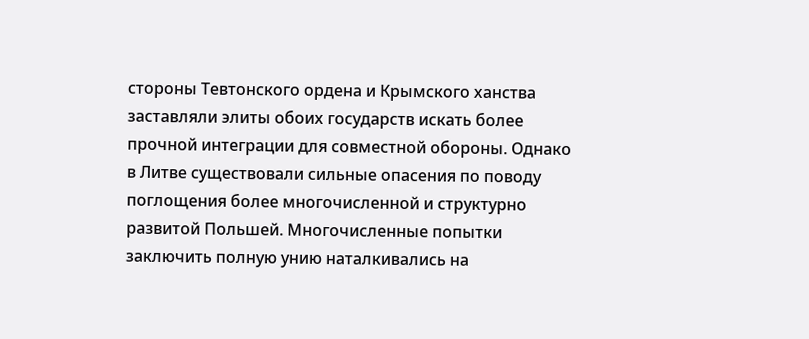стороны Тевтонского ордена и Крымского ханства заставляли элиты обоих государств искать более прочной интеграции для совместной обороны. Однако в Литве существовали сильные опасения по поводу поглощения более многочисленной и структурно развитой Польшей. Многочисленные попытки заключить полную унию наталкивались на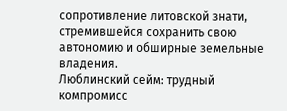сопротивление литовской знати, стремившейся сохранить свою автономию и обширные земельные владения.
Люблинский сейм: трудный компромисс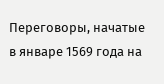Переговоры, начатые в январе 1569 года на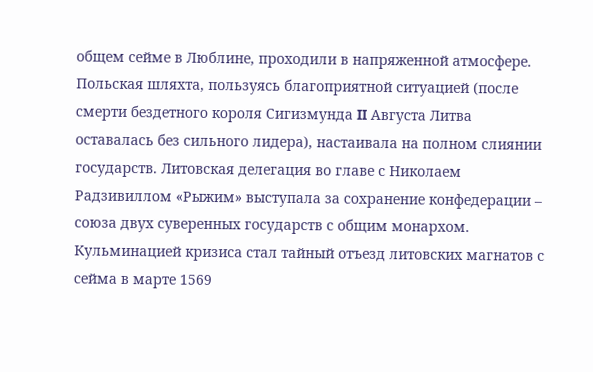общем сейме в Люблине, проходили в напряженной атмосфере. Польская шляхта, пользуясь благоприятной ситуацией (после смерти бездетного короля Сигизмунда II Августа Литва оставалась без сильного лидера), настаивала на полном слиянии государств. Литовская делегация во главе с Николаем Радзивиллом «Рыжим» выступала за сохранение конфедерации – союза двух суверенных государств с общим монархом.
Кульминацией кризиса стал тайный отъезд литовских магнатов с сейма в марте 1569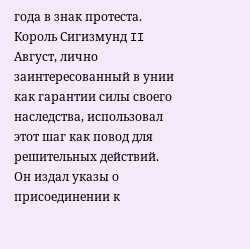года в знак протеста. Король Сигизмунд II Август, лично заинтересованный в унии как гарантии силы своего наследства, использовал этот шаг как повод для решительных действий. Он издал указы о присоединении к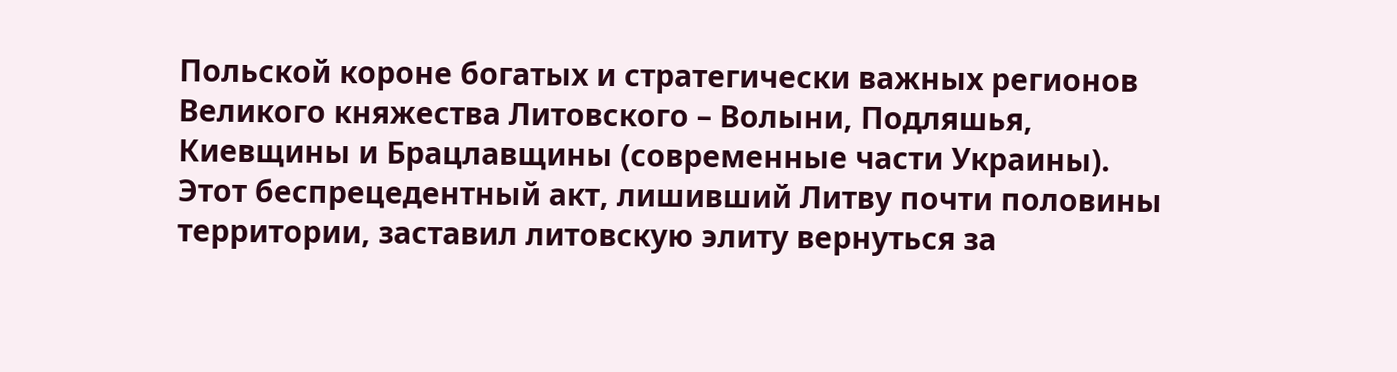Польской короне богатых и стратегически важных регионов Великого княжества Литовского – Волыни, Подляшья, Киевщины и Брацлавщины (современные части Украины). Этот беспрецедентный акт, лишивший Литву почти половины территории, заставил литовскую элиту вернуться за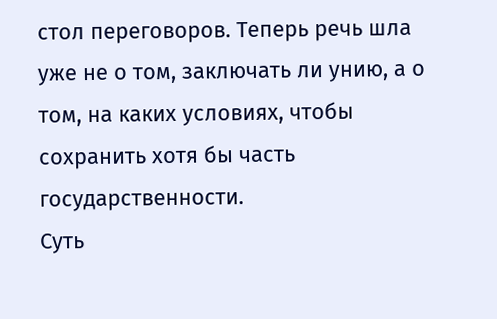стол переговоров. Теперь речь шла уже не о том, заключать ли унию, а о том, на каких условиях, чтобы сохранить хотя бы часть государственности.
Суть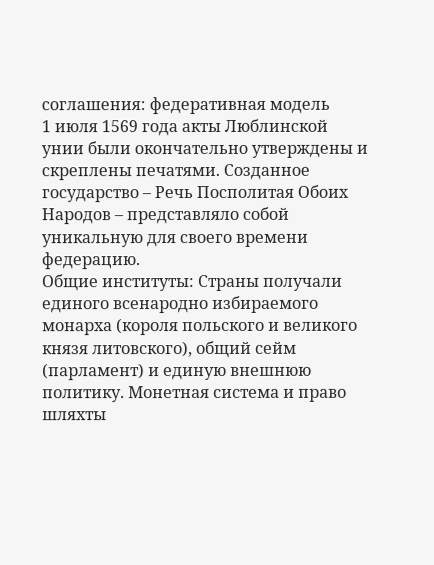соглашения: федеративная модель
1 июля 1569 года акты Люблинской унии были окончательно утверждены и скреплены печатями. Созданное государство – Речь Посполитая Обоих Народов – представляло собой уникальную для своего времени федерацию.
Общие институты: Страны получали единого всенародно избираемого монарха (короля польского и великого князя литовского), общий сейм (парламент) и единую внешнюю политику. Монетная система и право шляхты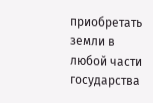приобретать земли в любой части государства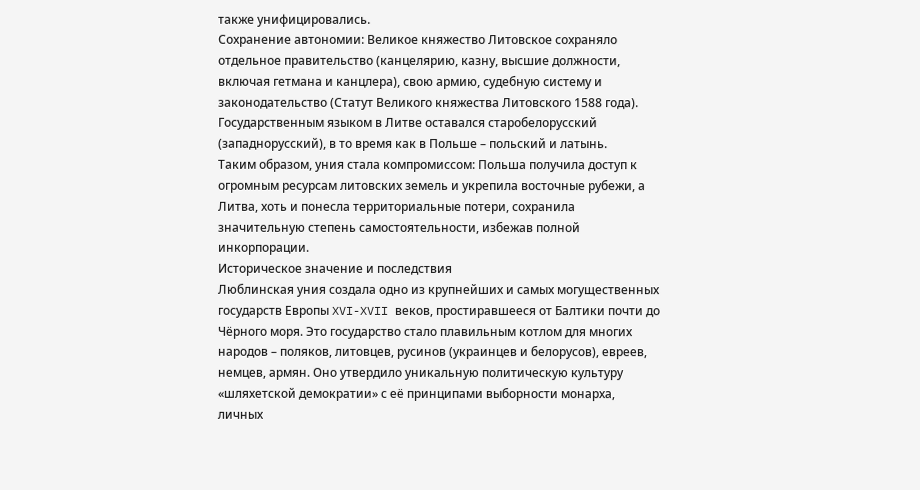также унифицировались.
Сохранение автономии: Великое княжество Литовское сохраняло отдельное правительство (канцелярию, казну, высшие должности, включая гетмана и канцлера), свою армию, судебную систему и законодательство (Статут Великого княжества Литовского 1588 года). Государственным языком в Литве оставался старобелорусский (западнорусский), в то время как в Польше – польский и латынь.
Таким образом, уния стала компромиссом: Польша получила доступ к огромным ресурсам литовских земель и укрепила восточные рубежи, а Литва, хоть и понесла территориальные потери, сохранила значительную степень самостоятельности, избежав полной инкорпорации.
Историческое значение и последствия
Люблинская уния создала одно из крупнейших и самых могущественных государств Европы XVI-XVII веков, простиравшееся от Балтики почти до Чёрного моря. Это государство стало плавильным котлом для многих народов – поляков, литовцев, русинов (украинцев и белорусов), евреев, немцев, армян. Оно утвердило уникальную политическую культуру «шляхетской демократии» с её принципами выборности монарха, личных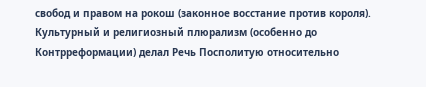свобод и правом на рокош (законное восстание против короля). Культурный и религиозный плюрализм (особенно до Контрреформации) делал Речь Посполитую относительно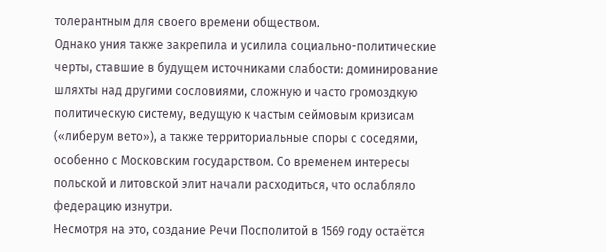толерантным для своего времени обществом.
Однако уния также закрепила и усилила социально-политические черты, ставшие в будущем источниками слабости: доминирование шляхты над другими сословиями, сложную и часто громоздкую политическую систему, ведущую к частым сеймовым кризисам («либерум вето»), а также территориальные споры с соседями, особенно с Московским государством. Со временем интересы польской и литовской элит начали расходиться, что ослабляло федерацию изнутри.
Несмотря на это, создание Речи Посполитой в 1569 году остаётся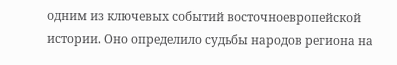одним из ключевых событий восточноевропейской истории. Оно определило судьбы народов региона на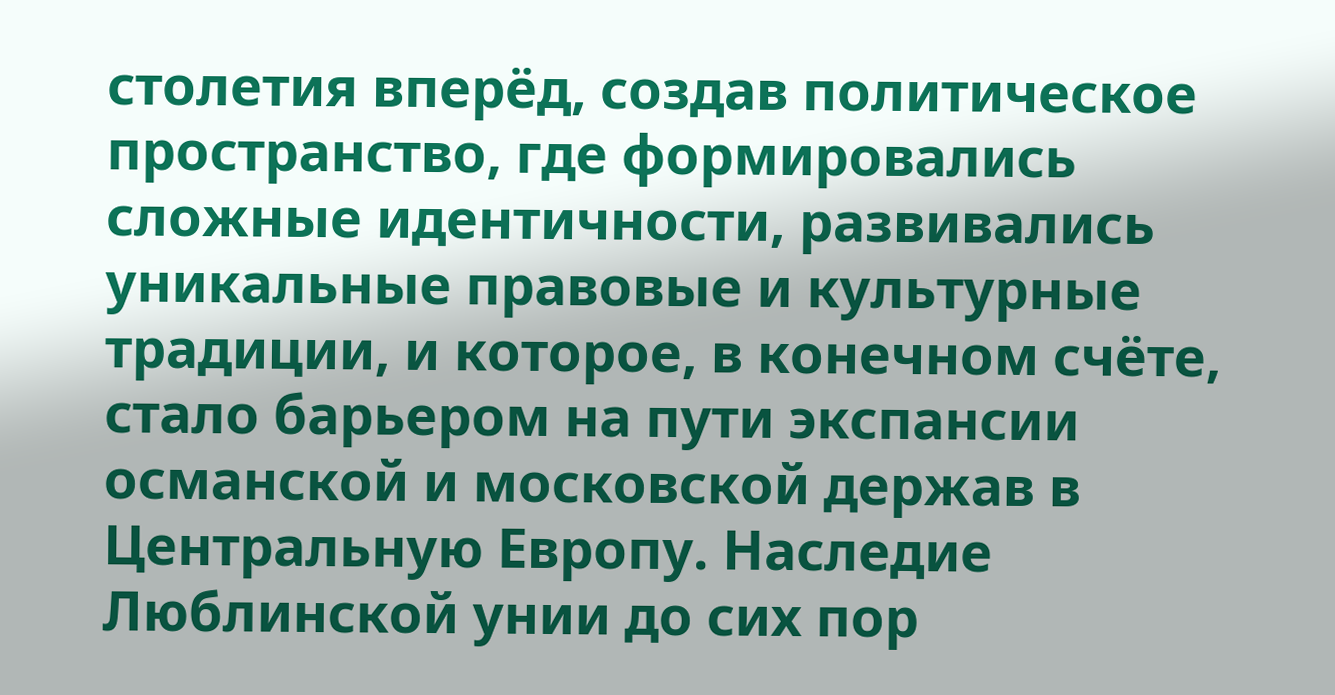столетия вперёд, создав политическое пространство, где формировались сложные идентичности, развивались уникальные правовые и культурные традиции, и которое, в конечном счёте, стало барьером на пути экспансии османской и московской держав в Центральную Европу. Наследие Люблинской унии до сих пор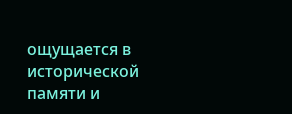ощущается в исторической памяти и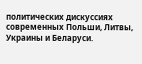политических дискуссиях современных Польши, Литвы, Украины и Беларуси.